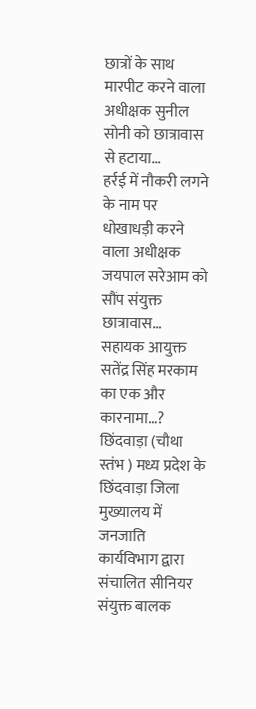छात्रों के साथ मारपीट करने वाला अधीक्षक सुनील सोनी को छात्रावास से हटाया…
हर्रई में नौकरी लगने के नाम पर धोखाधड़ी करने वाला अधीक्षक जयपाल सरेआम को सौंप संयुक्त छात्रावास…
सहायक आयुक्त सतेंद्र सिंह मरकाम का एक और कारनामा…?
छिंदवाड़ा (चौथा स्तंभ ) मध्य प्रदेश के छिंदवाड़ा जिला मुख्यालय में जनजाति कार्यविभाग द्वारा संचालित सीनियर संयुक्त बालक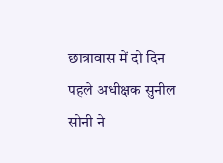छात्रावास में दो दिन पहले अधीक्षक सुनील सोनी ने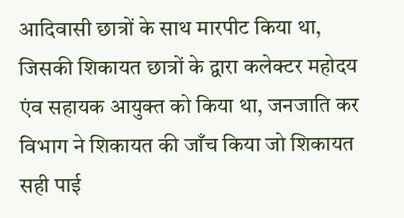आदिवासी छात्रों के साथ मारपीट किया था, जिसकी शिकायत छात्रों के द्वारा कलेक्टर महोदय एंव सहायक आयुक्त को किया था, जनजाति कर विभाग ने शिकायत की जाँच किया जो शिकायत सही पाई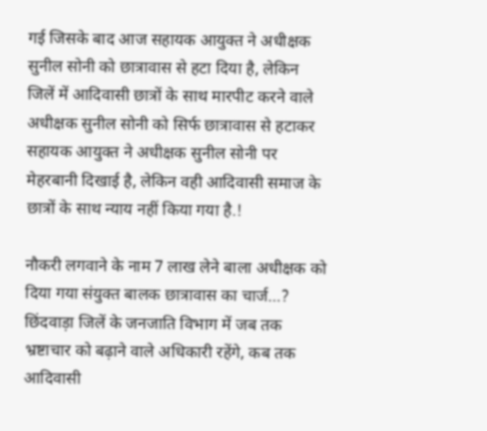गई जिसके बाद आज सहायक आयुक्त ने अधीक्षक सुनील सोनी को छात्रावास से हटा दिया है, लेकिन जिलें में आदिवासी छात्रों के साथ मारपीट करने वाले अधीक्षक सुनील सोनी को सिर्फ छात्रावास से हटाकर सहायक आयुक्त ने अधीक्षक सुनील सोनी पर मेहरबानी दिखाई है, लेकिन वही आदिवासी समाज के छात्रों के साथ न्याय नहीं किया गया है.!

नौकरी लगवाने के नाम 7 लाख लेने बाला अधीक्षक को दिया गया संयुक्त बालक छात्रावास का चार्ज…?
छिंदवाड़ा जिलें के जनजाति विभाग में जब तक भ्रष्टाचार को बढ़ाने वाले अधिकारी रहेंगे, कब तक आदिवासी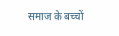समाज के बच्चों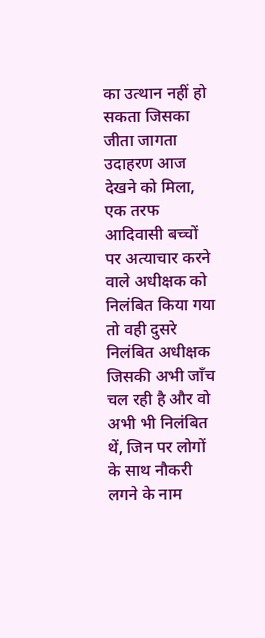का उत्थान नहीं हो सकता जिसका जीता जागता उदाहरण आज देखने को मिला, एक तरफ आदिवासी बच्चों पर अत्याचार करने वाले अधीक्षक को निलंबित किया गया तो वही दुसरे निलंबित अधीक्षक जिसकी अभी जाँच चल रही है और वो अभी भी निलंबित थें, जिन पर लोगों के साथ नौकरी लगने के नाम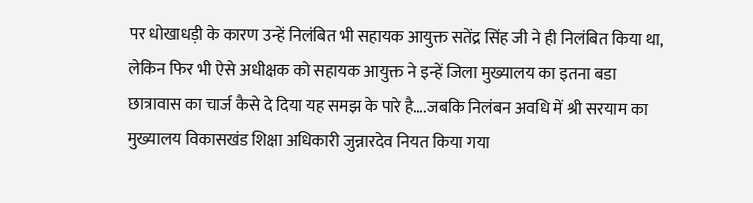पर धोखाधड़ी के कारण उन्हें निलंबित भी सहायक आयुक्त सतेंद्र सिंह जी ने ही निलंबित किया था, लेकिन फिर भी ऐसे अधीक्षक को सहायक आयुक्त ने इन्हें जिला मुख्यालय का इतना बडा छात्रावास का चार्ज कैसे दे दिया यह समझ के पारे है….जबकि निलंबन अवधि में श्री सरयाम का मुख्यालय विकासखंड शिक्षा अधिकारी जुन्नारदेव नियत किया गया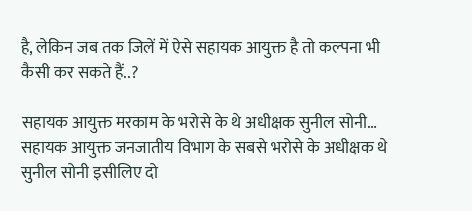है, लेकिन जब तक जिलें में ऐसे सहायक आयुक्त है तो कल्पना भी कैसी कर सकते हैं..?

सहायक आयुक्त मरकाम के भरोसे के थे अधीक्षक सुनील सोनी…
सहायक आयुक्त जनजातीय विभाग के सबसे भरोसे के अधीक्षक थे सुनील सोनी इसीलिए दो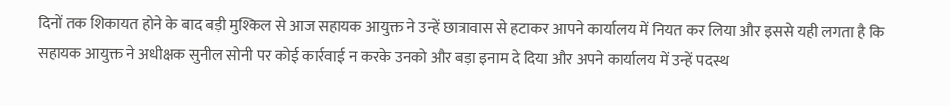दिनों तक शिकायत होने के बाद बड़ी मुश्किल से आज सहायक आयुक्त ने उन्हें छात्रावास से हटाकर आपने कार्यालय में नियत कर लिया और इससे यही लगता है कि सहायक आयुक्त ने अधीक्षक सुनील सोनी पर कोई कार्रवाई न करके उनको और बड़ा इनाम दे दिया और अपने कार्यालय में उन्हें पदस्थ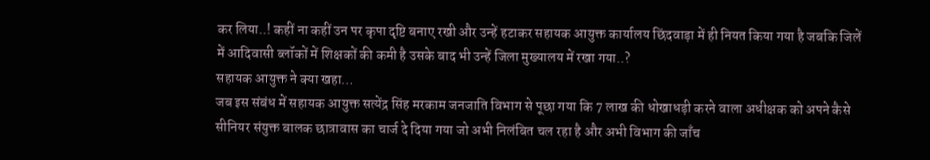कर लिया..! कहीं ना कहीं उन पर कृपा दृष्टि बनाए रखी और उन्हें हटाकर सहायक आयुक्त कार्यालय छिंदवाड़ा में ही नियत किया गया है जबकि जिलें में आदिवासी ब्लॉकों में शिक्षकों की कमी है उसके बाद भी उन्हें जिला मुख्यालय में रखा गया..?
सहायक आयुक्त ने क्या खहा…
जब इस संबंध में सहायक आयुक्त सत्येंद्र सिंह मरकाम जनजाति विभाग से पूछा गया कि 7 लाख की धोखाधड़ी करने वाला अधीक्षक को अपने कैसे सीनियर संयुक्त बालक छात्रावास का चार्ज दे दिया गया जो अभी निलंबित चल रहा है और अभी विभाग की जाँच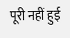पूरी नहीं हुई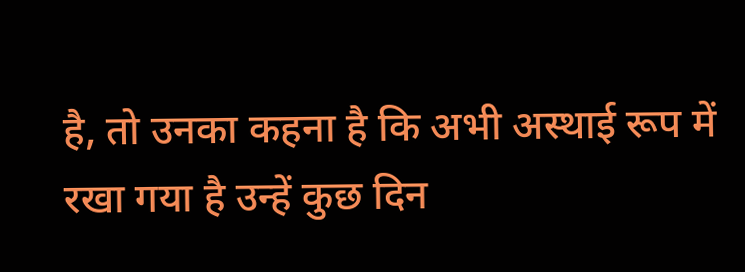है, तो उनका कहना है कि अभी अस्थाई रूप में रखा गया है उन्हें कुछ दिन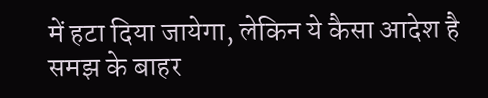में हटा दिया जायेगा, लेकिन ये कैसा आदेश है समझ के बाहर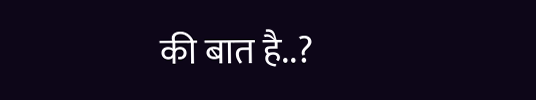की बात है..?